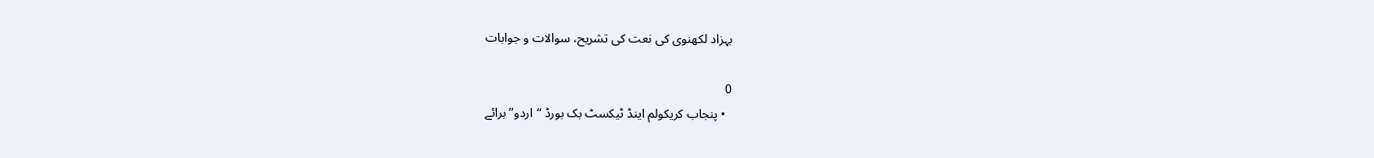بہزاد لکھنوی کی نعت کی تشریح، سوالات و جوابات

0
  • پنجاب کریکولم اینڈ ٹیکسٹ بک بورڈ “اردو” برائے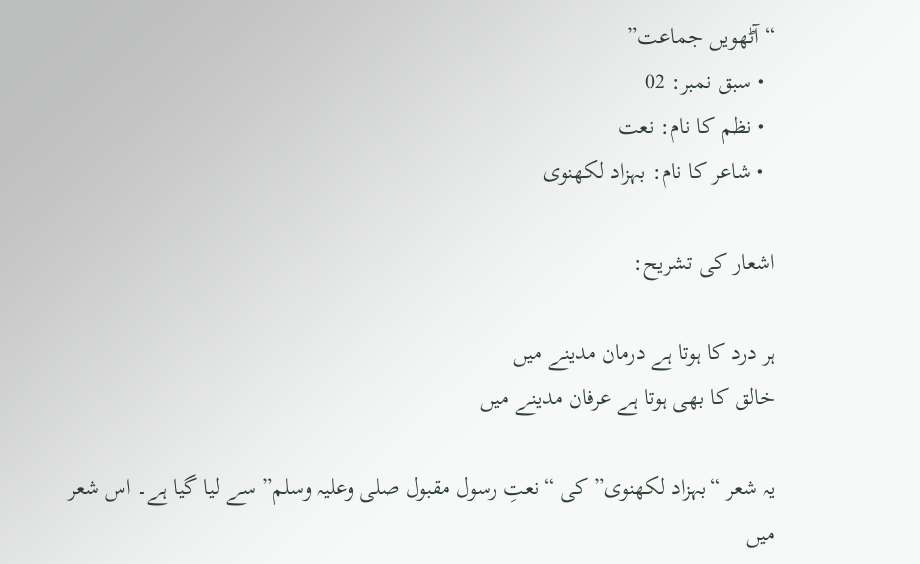“آٹھویں جماعت”
  • سبق نمبر: 02
  • نظم کا نام: نعت
  • شاعر کا نام: بہزاد لکھنوی

اشعار کی تشریح:

ہر درد کا ہوتا ہے درمان مدینے میں
خالق کا بھی ہوتا ہے عرفان مدینے میں

یہ شعر “بہزاد لکھنوی” کی “نعتِ رسول مقبول صلی وعلیہ وسلم” سے لیا گیا ہے۔ اس شعر میں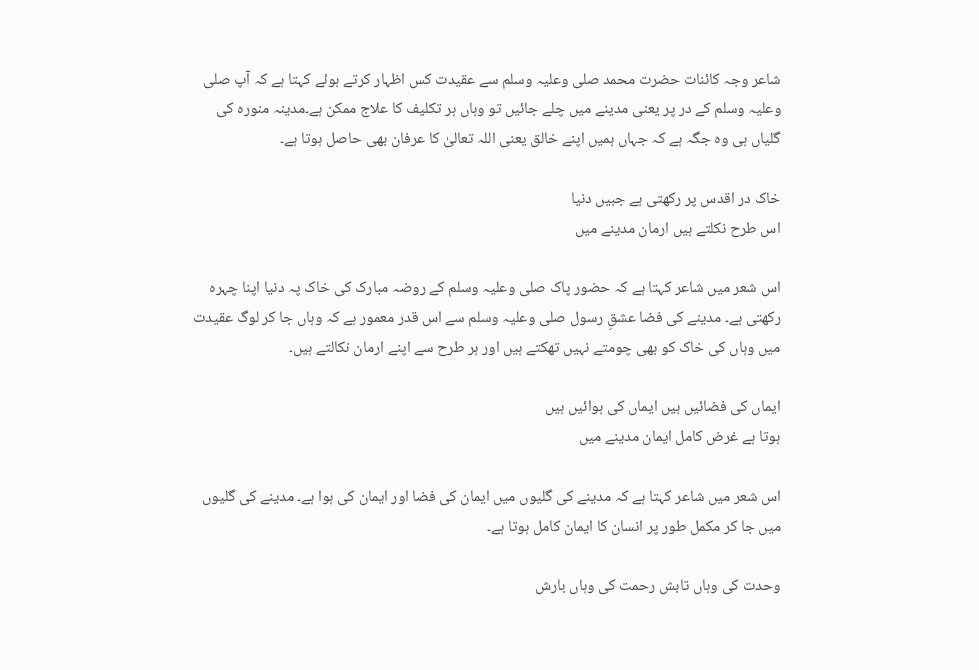شاعر وجہ کائنات حضرت محمد صلی وعلیہ وسلم سے عقیدت کس اظہار کرتے ہوئے کہتا ہے کہ آپ صلی وعلیہ وسلم کے در پر یعنی مدینے میں چلے جائیں تو وہاں ہر تکلیف کا علاج ممکن ہے۔مدینہ منورہ کی گلیاں ہی وہ جگہ ہے کہ جہاں ہمیں اپنے خالق یعنی اللہ تعالیٰ کا عرفان بھی حاصل ہوتا ہے۔

خاک در اقدس پر رکھتی ہے جبیں دنیا
اس طرح نکلتے ہیں ارمان مدینے میں

اس شعر میں شاعر کہتا ہے کہ حضور پاک صلی وعلیہ وسلم کے روضہ مبارک کی خاک پہ دنیا اپنا چہرہ رکھتی ہے۔ مدینے کی فضا عشقِ رسول صلی وعلیہ وسلم سے اس قدر معمور ہے کہ وہاں جا کر لوگ عقیدت میں وہاں کی خاک کو بھی چومتے نہیں تھکتے ہیں اور ہر طرح سے اپنے ارمان نکالتے ہیں۔

ایماں کی فضائیں ہیں ایماں کی ہوائیں ہیں
ہوتا ہے غرض کامل ایمان مدینے میں

اس شعر میں شاعر کہتا ہے کہ مدینے کی گلیوں میں ایمان کی فضا اور ایمان کی ہوا ہے۔ مدینے کی گلیوں میں جا کر مکمل طور پر انسان کا ایمان کامل ہوتا ہے۔

وحدت کی وہاں تابش رحمت کی وہاں بارش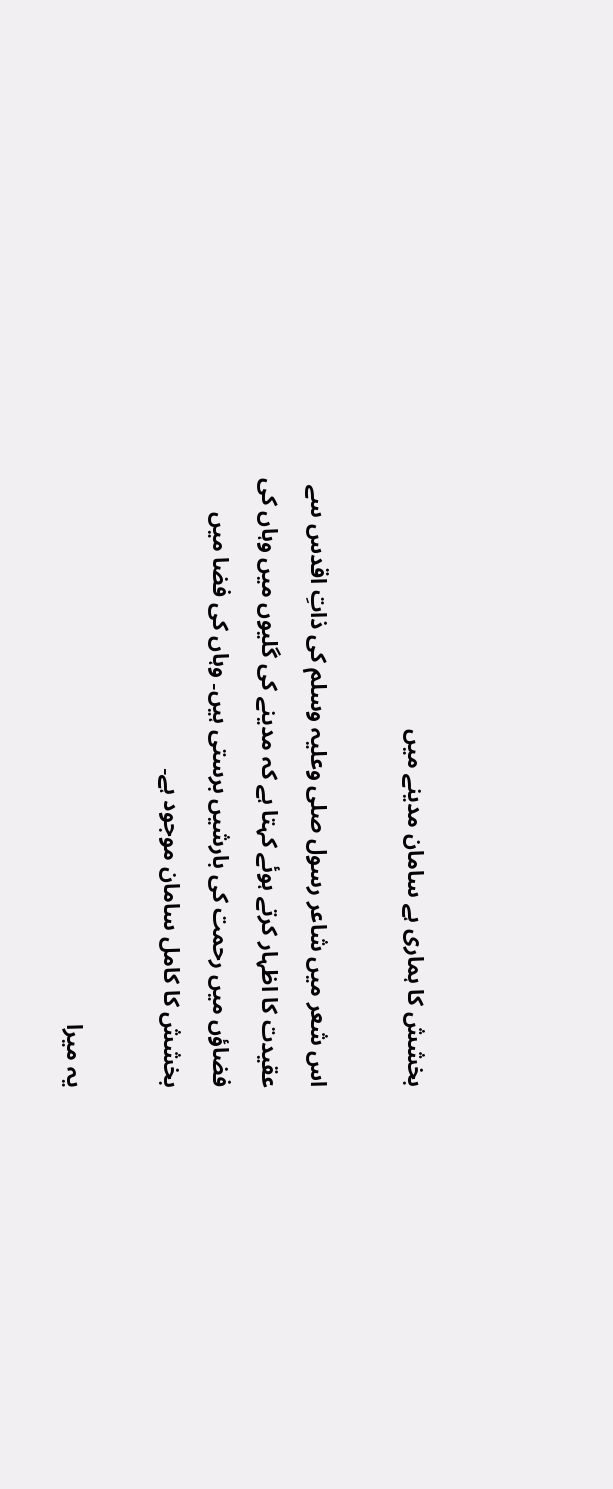بخشش کا ہماری ہے سامان مدینے میں

اس شعر میں شاعر رسول صلی وعلیہ وسلم کی ذاتِ اقدس سے عقیدت کا اظہار کرتے ہوئے کہتا ہے کہ مدینے کی گلیوں میں وہاں کی فضاؤں میں رحمت کی بارشیں برستی ہیں۔ وہاں کی فضا میں بخشش کا کامل سامان موجود ہے۔

یہ میرا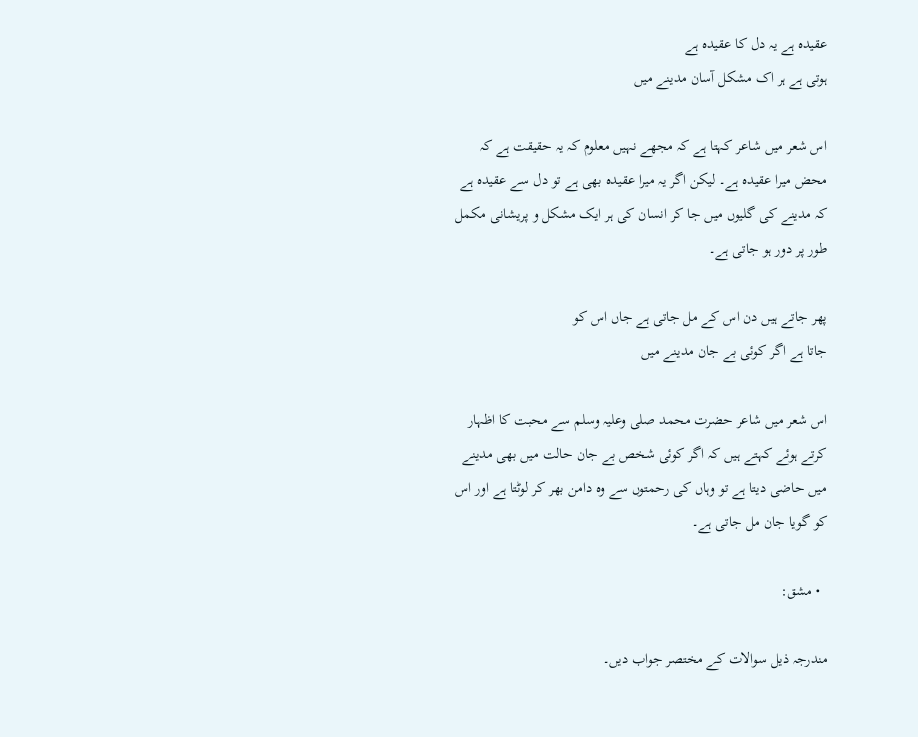عقیدہ ہے یہ دل کا عقیدہ ہے
ہوتی ہے ہر اک مشکل آسان مدینے میں

اس شعر میں شاعر کہتا ہے کہ مجھے نہیں معلوم کہ یہ حقیقت ہے کہ محض میرا عقیدہ ہے۔ لیکن اگر یہ میرا عقیدہ بھی ہے تو دل سے عقیدہ ہے کہ مدینے کی گلیوں میں جا کر انسان کی ہر ایک مشکل و پریشانی مکمل طور پر دور ہو جاتی ہے۔

پھر جاتے ہیں دن اس کے مل جاتی ہے جاں اس کو
جاتا ہے اگر کوئی بے جان مدینے میں

اس شعر میں شاعر حضرت محمد صلی وعلیہ وسلم سے محبت کا اظہار کرتے ہوئے کہتے ہیں کہ اگر کوئی شخص بے جان حالت میں بھی مدینے میں حاضی دیتا ہے تو وہاں کی رحمتوں سے وہ دامن بھر کر لوٹتا ہے اور اس کو گویا جان مل جاتی ہے۔

  • مشق:

مندرجہ ذیل سوالات کے مختصر جواب دیں۔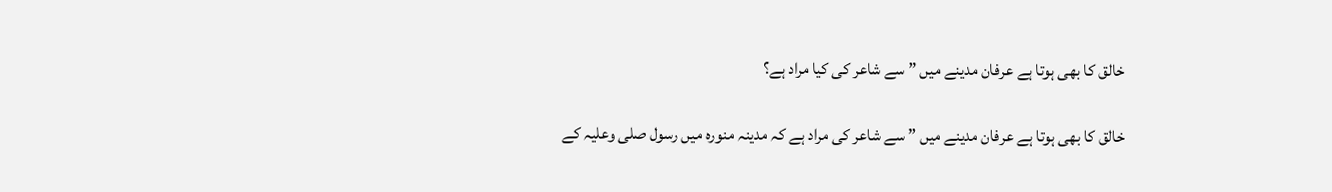خالق کا بھی ہوتا ہے عرفان مدینے میں ” سے شاعر کی کیا مراد ہے؟

خالق کا بھی ہوتا ہے عرفان مدینے میں ” سے شاعر کی مراد ہے کہ مدینہ منورہ میں رسول صلی وعلیہ کے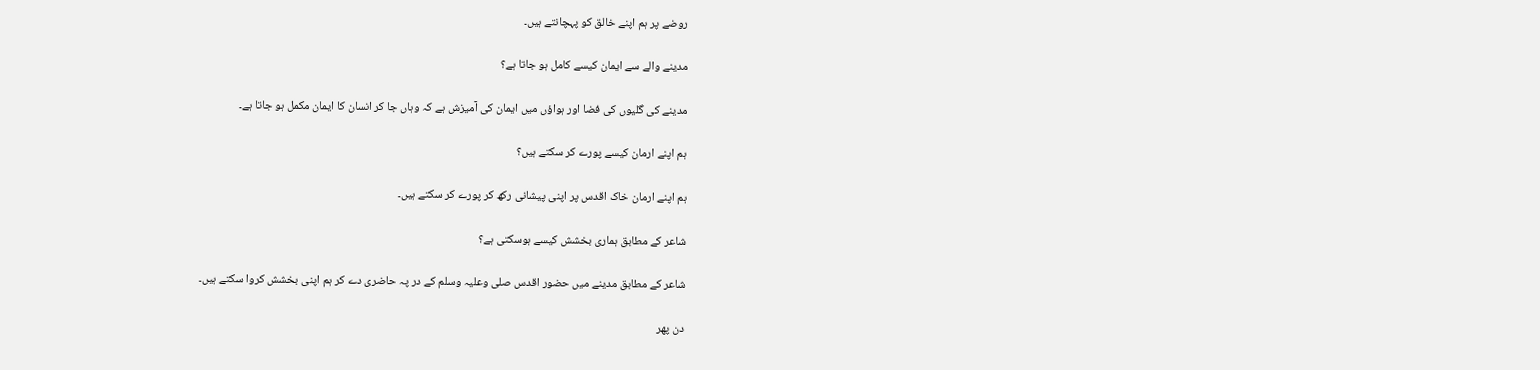روضے پر ہم اپنے خالق کو پہچانتے ہیں۔

مدینے والے سے ایمان کیسے کامل ہو جاتا ہے؟

مدینے کی گلیوں کی فضا اور ہواؤں میں ایمان کی آمیزش ہے کہ وہاں جا کر انسان کا ایمان مکمل ہو جاتا ہے۔

ہم اپنے ارمان کیسے پورے کر سکتے ہیں؟

ہم اپنے ارمان خاک اقدس پر اپنی پیشانی رکھ کر پورے کر سکتے ہیں۔

شاعر کے مطابق ہماری بخشش کیسے ہوسکتی ہے؟

شاعر کے مطابق مدینے میں حضور اقدس صلی وعلیہ وسلم کے در پہ حاضری دے کر ہم اپنی بخشش کروا سکتے ہیں۔

دن پھر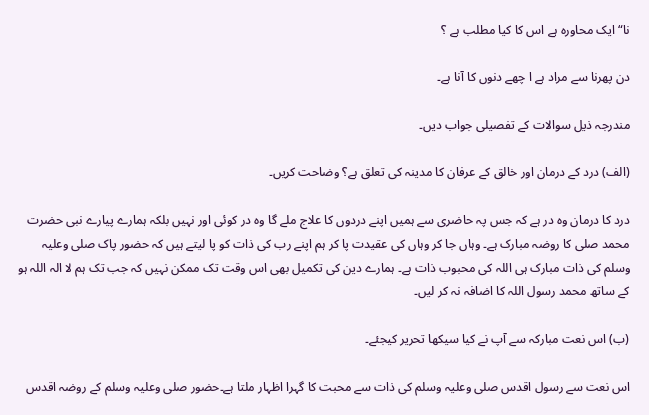نا“ ایک محاورہ ہے اس کا کیا مطلب ہے ؟

دن پھرنا سے مراد ہے ا چھے دنوں کا آنا ہے۔

مندرجہ ذیل سوالات کے تفصیلی جواب دیں۔

(الف) درد کے درمان اور خالق کے عرفان کا مدینہ کی تعلق ہے؟ وضاحت کریں۔

درد کا درمان وہ در ہے کہ جس پہ حاضری سے ہمیں اپنے دردوں کا علاج ملے گا وہ در کوئی اور نہیں بلکہ ہمارے پیارے نبی حضرت محمد صلی کا روضہ مبارک ہے۔ وہاں جا کر وہاں کی عقیدت پا کر ہم اپنے رب کی ذات کو پا لیتے ہیں کہ حضور پاک صلی وعلیہ وسلم کی ذات مبارک ہی اللہ کی محبوب ذات ہے۔ ہمارے دین کی تکمیل بھی اس وقت تک ممکن نہیں کہ جب تک ہم لا الہ اللہ ہو کے ساتھ محمد رسول اللہ کا اضافہ نہ کر لیں۔

(ب) اس نعت مبارکہ سے آپ نے کیا سیکھا تحریر کیجئے۔

اس نعت سے رسول اقدس صلی وعلیہ وسلم کی ذات سے محبت کا گہرا اظہار ملتا ہے۔حضور صلی وعلیہ وسلم کے روضہ اقدس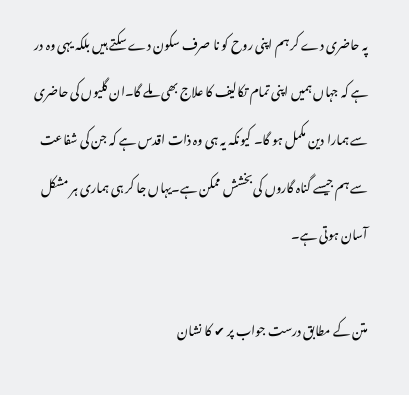پہ حاضری دے کر ہم اپنی روح کو نا صرف سکون دے سکتے ہیں بلکہ یہی وہ در ہے کہ جہاں ہمیں اپنی تمام تکالیف کا علاج بھی ملے گا۔ان گلیوں کی حاضری سے ہمارا دین مکمل ہو گا۔ کیونکہ یہ ہی وہ ذات اقدس ہے کہ جن کی شفاعت سے ہم جیسے گناہ گاروں کی بخشش ممکن ہے۔یہاں جا کر ہی ہماری ہر مشکل آسان ہوتی ہے۔

متن کے مطابق درست جواب پر ✔ کا نشان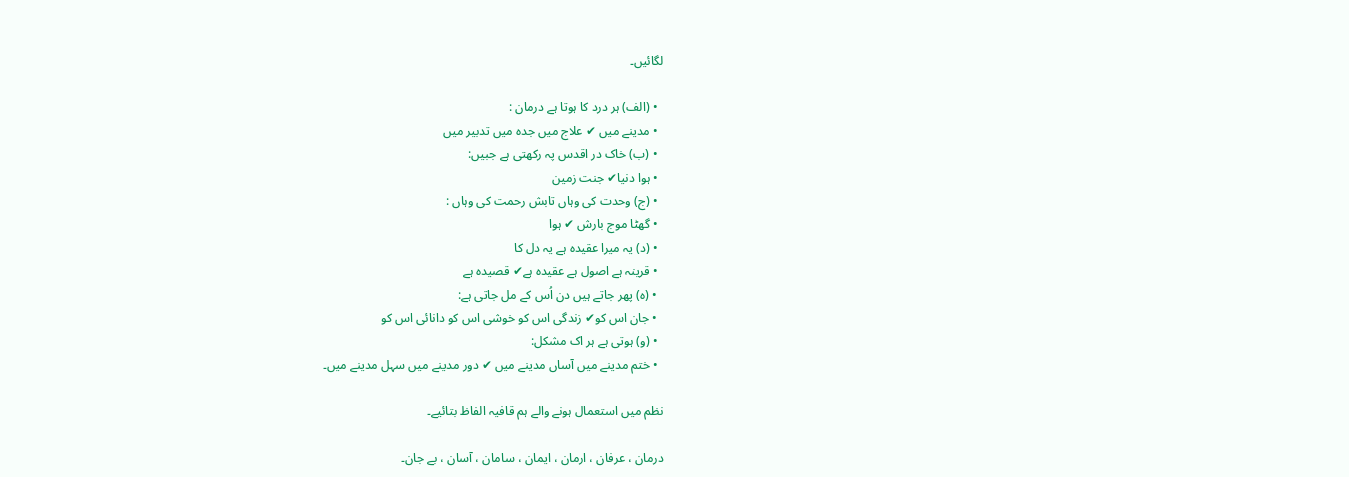لگائیں۔

  • (الف) ہر درد کا ہوتا ہے درمان :
  • مدینے میں ✔ علاج میں جدہ میں تدبیر میں
  • (ب) خاک در اقدس پہ رکھتی ہے جبیں:
  • ہوا دنیا✔ جنت زمین
  • (ج) وحدت کی وہاں تابش رحمت کی وہاں :
  • گھٹا موج بارش ✔ ہوا
  • (د) یہ میرا عقیدہ ہے یہ دل کا
  • قرینہ ہے اصول ہے عقیدہ ہے✔ قصیدہ ہے
  • (ہ) پھر جاتے ہیں دن اُس کے مل جاتی ہے:
  • جان اس کو✔ زندگی اس کو خوشی اس کو دانائی اس کو
  • (و) ہوتی ہے ہر اک مشکل:
  • ختم مدینے میں آساں مدینے میں ✔ دور مدینے میں سہل مدینے میں۔

نظم میں استعمال ہونے والے ہم قافیہ الفاظ بتائیے۔

درمان ، عرفان ، ارمان ، ایمان ، سامان ، آسان ، بے جان۔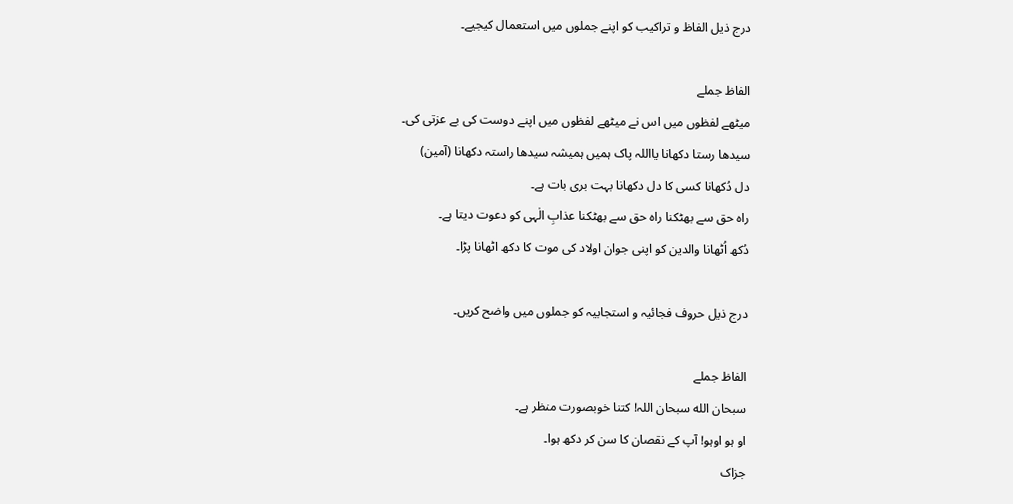درج ذیل الفاظ و تراکیب کو اپنے جملوں میں استعمال کیجیے۔

الفاظ جملے
میٹھے لفظوں میں اس نے میٹھے لفظوں میں اپنے دوست کی بے عزتی کی۔
سیدھا رستا دکھانا یااللہ پاک ہمیں ہمیشہ سیدھا راستہ دکھانا (آمین)
دل دُکھانا کسی کا دل دکھانا بہت بری بات ہے۔
راہ حق سے بھٹکنا راہ حق سے بھٹکنا عذابِ الٰہی کو دعوت دیتا ہے۔
دُکھ اُٹھانا والدین کو اپنی جوان اولاد کی موت کا دکھ اٹھانا پڑا۔

درج ذیل حروف فجائیہ و استجابیہ کو جملوں میں واضح کریں۔

الفاظ جملے
سبحان الله سبحان اللہ! کتنا خوبصورت منظر ہے۔
او ہو اوہو! آپ کے نقصان کا سن کر دکھ ہوا۔
جزاک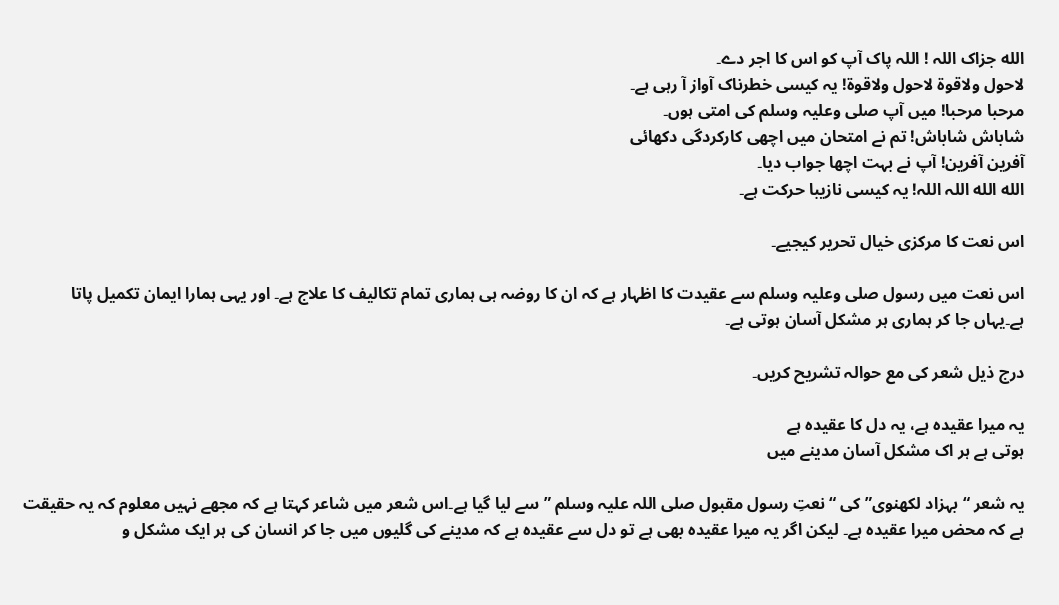الله جزاک اللہ ! اللہ پاک آپ کو اس کا اجر دے۔
لاحول ولاقوۃ لاحول ولاقوۃ! یہ کیسی خطرناک آواز آ رہی ہے۔
مرحبا مرحبا! میں آپ صلی وعلیہ وسلم کی امتی ہوں۔
شاباش شاباش! تم نے امتحان میں اچھی کارکردگی دکھائی
آفرین آفرین! آپ نے بہت اچھا جواب دیا۔
الله الله اللہ اللہ! یہ کیسی نازیبا حرکت ہے۔

اس نعت کا مرکزی خیال تحریر کیجیے۔

اس نعت میں رسول صلی وعلیہ وسلم سے عقیدت کا اظہار ہے کہ ان کا روضہ ہی ہماری تمام تکالیف کا علاج ہے۔ اور یہی ہمارا ایمان تکمیل پاتا ہے۔یہاں جا کر ہماری ہر مشکل آسان ہوتی ہے۔

درج ذیل شعر کی مع حوالہ تشریح کریں۔

یہ میرا عقیدہ ہے، یہ دل کا عقیدہ ہے
ہوتی ہے ہر اک مشکل آسان مدینے میں

یہ شعر “بہزاد لکھنوی” کی “نعتِ رسول مقبول صلی اللہ علیہ وسلم ” سے لیا گیا ہے۔اس شعر میں شاعر کہتا ہے کہ مجھے نہیں معلوم کہ یہ حقیقت ہے کہ محض میرا عقیدہ ہے۔ لیکن اگر یہ میرا عقیدہ بھی ہے تو دل سے عقیدہ ہے کہ مدینے کی گلیوں میں جا کر انسان کی ہر ایک مشکل و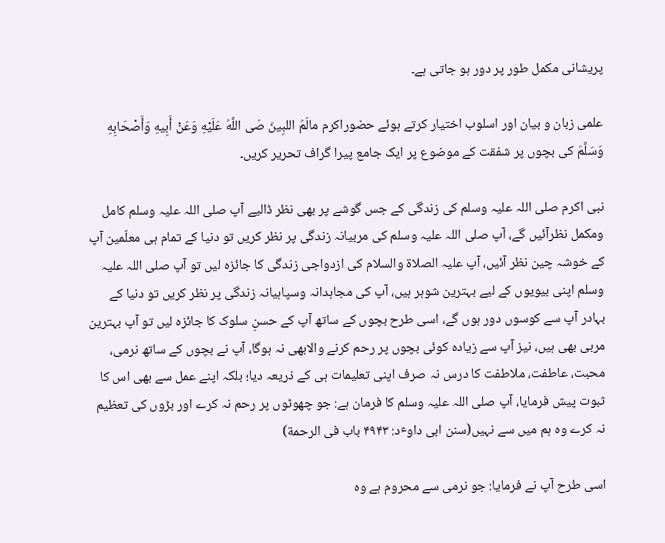پریشانی مکمل طور پر دور ہو جاتی ہے۔

علمی زبان و بیان اور اسلوب اختیار کرتے ہوئے حضوراکرم مالَمُ اللبِينَ صَى اللَّهُ عَلَيْهِ وَعَنْ أَبِيهِ وَأَصْحَابِهِ وَسَلَّمَ کی بچوں پر شفقت کے موضوع پر ایک جامع پیرا گراف تحریر کریں۔

نبی اکرم صلی اللہ علیہ وسلم کی زندگی کے جس گوشے پر بھی نظر ڈالیے آپ صلی اللہ علیہ وسلم کامل ومکمل نظرآئیں گے، آپ صلی اللہ علیہ وسلم کی مربیانہ زندگی پر نظر کریں تو دنیا کے تمام ہی معلّمین آپ کے خوشہ چین نظر آئیں، آپ علیہ الصلاة والسلام کی ازدواجی زندگی کا جائزہ لیں تو آپ صلی اللہ علیہ وسلم اپنی بیویوں کے لیے بہترین شوہر ہیں، آپ کی مجاہدانہ وسپاہیانہ زندگی پر نظر کریں تو دنیا کے بہادر آپ سے کوسوں دور ہوں گے، اسی طرح بچوں کے ساتھ آپ کے حسنِ سلوک کا جائزہ لیں تو آپ بہترین مربی بھی ہیں، نیز آپ سے زیادہ کوئی بچوں پر رحم کرنے والابھی نہ ہوگا، آپ نے بچوں کے ساتھ نرمی، محبت، عاطفت، ملاطفت کا درس نہ صرف اپنی تعلیمات ہی کے ذریعہ دیا؛ بلکہ اپنے عمل سے بھی اس کا ثبوت پیش فرمایا، آپ صلی اللہ علیہ وسلم کا فرمان ہے: جو چھوٹوں پر رحم نہ کرے اور بڑوں کی تعظیم نہ کرے وہ ہم میں سے نہیں(سنن ابی داوٴد: ۴۹۴۳ باب فی الرحمة)

اسی طرح آپ نے فرمایا: جو نرمی سے محروم ہے وہ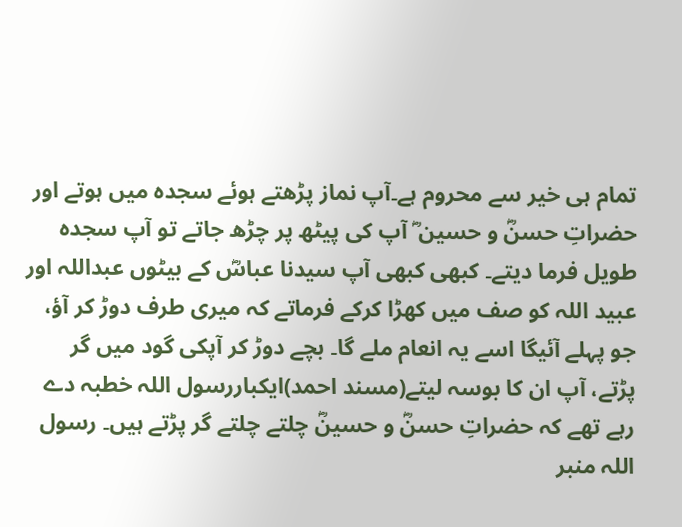تمام ہی خیر سے محروم ہے۔آپ نماز پڑھتے ہوئے سجدہ میں ہوتے اور حضراتِ حسنؓ و حسین ؓ آپ کی پیٹھ پر چڑھ جاتے تو آپ سجدہ طویل فرما دیتے۔ کبھی کبھی آپ سیدنا عباسؓ کے بیٹوں عبداللہ اور عبید اللہ کو صف میں کھڑا کرکے فرماتے کہ میری طرف دوڑ کر آؤ، جو پہلے آئیگا اسے یہ انعام ملے گا۔ بچے دوڑ کر آپکی گود میں گر پڑتے، آپ ان کا بوسہ لیتے(مسند احمد)ایکباررسول اللہ خطبہ دے رہے تھے کہ حضراتِ حسنؓ و حسینؓ چلتے چلتے گر پڑتے ہیں۔ رسول اللہ منبر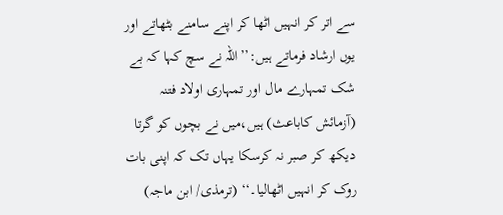سے اتر کر انہیں اٹھا کر اپنے سامنے بٹھاتے اور یوں ارشاد فرماتے ہیں:’’اللہ نے سچ کہا کہ بے شک تمہارے مال اور تمہاری اولاد فتنہ (آزمائش کاباعث) ہیں،میں نے بچوں کو گرتا دیکھ کر صبر نہ کرسکا یہاں تک کہ اپنی بات روک کر انہیں اٹھالیا۔‘‘ (ترمذی/ ابن ماجہ)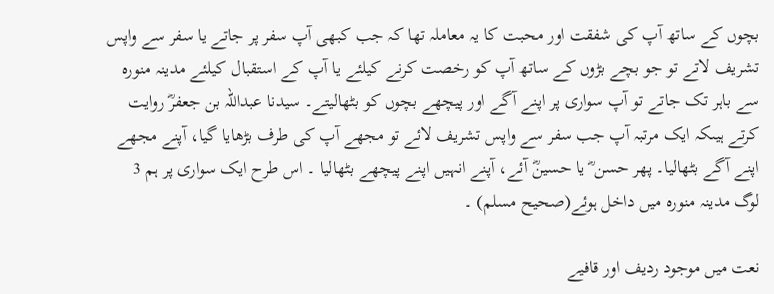بچوں کے ساتھ آپ کی شفقت اور محبت کا یہ معاملہ تھا کہ جب کبھی آپ سفر پر جاتے یا سفر سے واپس تشریف لاتے تو جو بچے بڑوں کے ساتھ آپ کو رخصت کرنے کیلئے یا آپ کے استقبال کیلئے مدینہ منورہ سے باہر تک جاتے تو آپ سواری پر اپنے آگے اور پیچھے بچوں کو بٹھالیتے۔ سیدنا عبداللہ بن جعفرؓ روایت کرتے ہیںکہ ایک مرتبہ آپ جب سفر سے واپس تشریف لائے تو مجھے آپ کی طرف بڑھایا گیا، آپنے مجھے اپنے آگے بٹھالیا۔ پھر حسن ؓ یا حسینؓ آئے، آپنے انہیں اپنے پیچھے بٹھالیا ۔ اس طرح ایک سواری پر ہم 3 لوگ مدینہ منورہ میں داخل ہوئے(صحیح مسلم) ۔

نعت میں موجود ردیف اور قافیے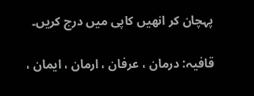پہچان کر انھیں کاپی میں درج کریں۔

قافیہ: درمان ، عرفان ، ارمان ، ایمان ،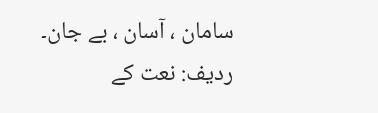سامان ، آسان ، بے جان۔
ردیف: نعت کے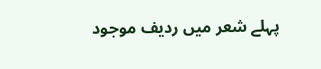پہلے شعر میں ردیف موجود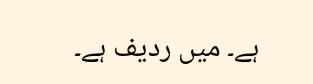ہے۔ میں ردیف ہے۔